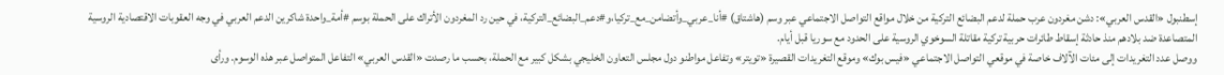إسطنبول «القدس العربي»: دشن مغردون عرب حملة لدعم البضائع التركية من خلال مواقع التواصل الاجتماعي عبر وسم (هاشتاق) #أنا_عربي_وأتضامن_مع_تركيا،و#دعم_البضائع_التركية، في حين رد المغردون الأتراك على الحملة بوسم #أمة_واحدة شاكرين الدعم العربي في وجه العقوبات الاقتصادية الروسية المتصاعدة ضد بلادهم منذ حادثة إسقاط طائرات حربية تركية مقاتلة السوخوي الروسية على الحدود مع سوريا قبل أيام.
ووصل عدد التغريدات إلى مئات الآلاف خاصة في موقعي التواصل الاجتماعي «فيس بوك» وموقع التغريدات القصيرة «تويتر» وتفاعل مواطنو دول مجلس التعاون الخليجي بشكل كبير مع الحملة، بحسب ما رصدت «القدس العربي» التفاعل المتواصل عبر هذه الوسوم. ورأى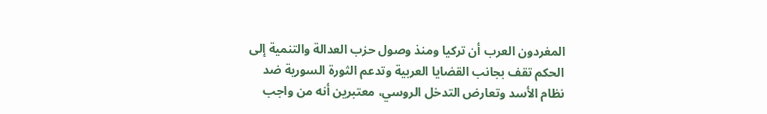المغردون العرب أن تركيا ومنذ وصول حزب العدالة والتنمية إلى الحكم تقف بجانب القضايا العربية وتدعم الثورة السورية ضد نظام الأسد وتعارض التدخل الروسي، معتبرين أنه من واجب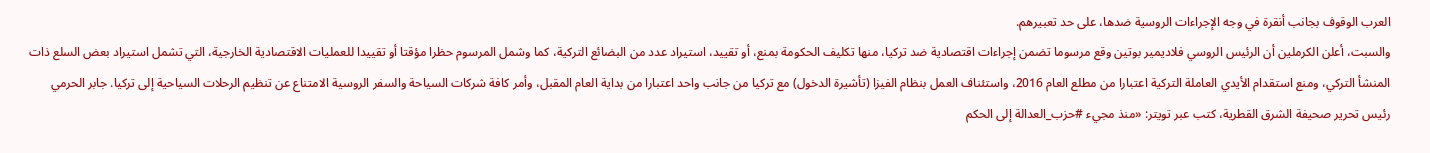العرب الوقوف بجانب أنقرة في وجه الإجراءات الروسية ضدها، على حد تعبيرهم.
والسبت، أعلن الكرملين أن الرئيس الروسي فلاديمير بوتين وقع مرسوما تضمن إجراءات اقتصادية ضد تركيا، منها تكليف الحكومة بمنع، أو تقييد، استيراد عدد من البضائع التركية، كما وشمل المرسوم حظرا مؤقتا أو تقييدا للعمليات الاقتصادية الخارجية، التي تشمل استيراد بعض السلع ذات المنشأ التركي، ومنع استقدام الأيدي العاملة التركية اعتبارا من مطلع العام 2016، واستئناف العمل بنظام الفيزا (تأشيرة الدخول) مع تركيا من جانب واحد اعتبارا من بداية العام المقبل، وأمر كافة شركات السياحة والسفر الروسية الامتناع عن تنظيم الرحلات السياحية إلى تركيا. جابر الحرمي رئيس تحرير صحيفة الشرق القطرية، كتب عبر تويتر: «منذ مجيء #حزب_العدالة إلى الحكم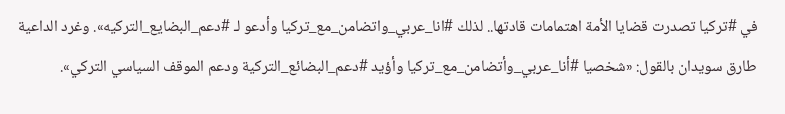في #تركيا تصدرت قضايا الأمة اهتمامات قادتها.. لذلك #انا_عربي_واتضامن_مع_تركيا وأدعو لـ #دعم_البضايع_التركيه». وغرد الداعية طارق سويدان بالقول: «شخصيا #أنا_عربي_وأتضامن_مع_تركيا وأؤيد #دعم_البضائع_التركية ودعم الموقف السياسي التركي».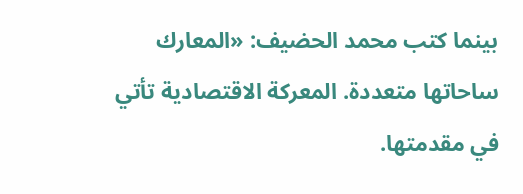بينما كتب محمد الحضيف: «المعارك ساحاتها متعددة. المعركة الاقتصادية تأتي في مقدمتها.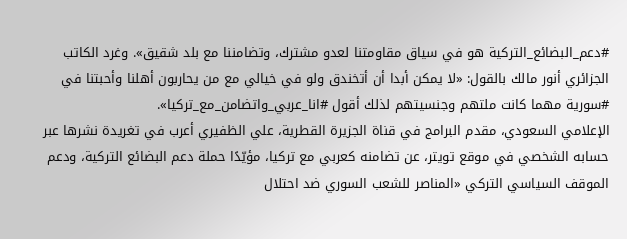#دعم_البضائع_التركية هو في سياق مقاومتنا لعدو مشترك، وتضامننا مع بلد شقيق». وغرد الكاتب الجزائري أنور مالك بالقول: «لا يمكن أبدا أن أتخندق ولو في خيالي مع من يحاربون أهلنا وأحبتنا في #سورية مهما كانت ملتهم وجنسيتهم لذلك أقول #انا_عربي_واتضامن_مع_تركيا».
الإعلامي السعودي، مقدم البرامج في قناة الجزيرة القطرية، علي الظفيري أعرب في تغريدة نشرها عبر حسابه الشخصي في موقع تويتر، عن تضامنه كعربي مع تركيا، مؤيّدًا حملة دعم البضائع التركية، ودعم الموقف السياسي التركي «المناصر للشعب السوري ضد احتلال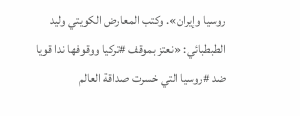روسيا وإيران». وكتب المعارض الكويتي وليد الطبطبائي: «نعتز بموقف #تركيا ووقوفها ندا قويا ضد #روسيا التي خسرت صداقة العالم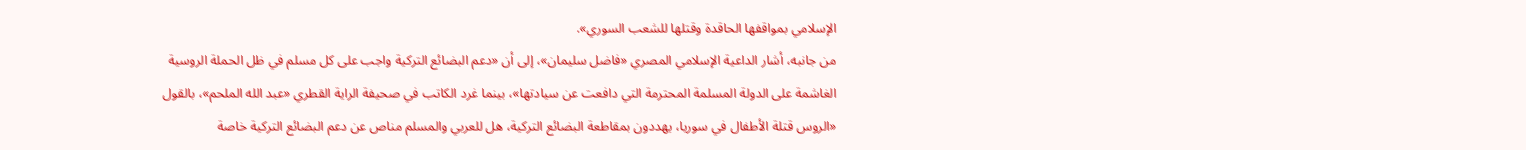الإسلامي بمواقفها الحاقدة وقتلها للشعب السوري».
من جانبه، أشار الداعية الإسلامي المصري «فاضل سليمان»، إلى أن «دعم البضائع التركية واجب على كل مسلم في ظل الحملة الروسية الغاشمة على الدولة المسلمة المحترمة التي دافعت عن سيادتها»، بينما غرد الكاتب في صحيفة الراية القطري «عبد الله الملحم»، بالقول «الروس قتلة الأطفال في سوريا، يهددون بمقاطعة البضائع التركية، هل للعربي والمسلم مناص عن دعم البضائع التركية خاصة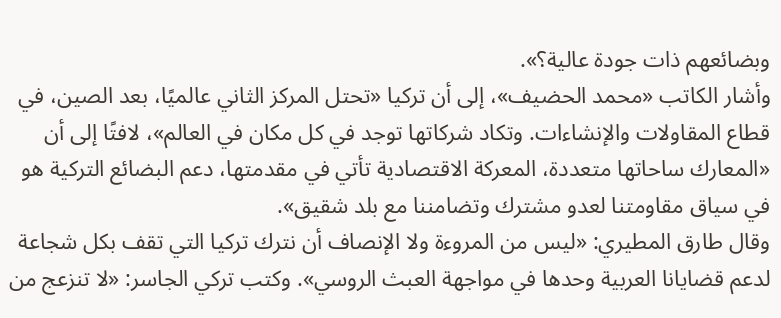وبضائعهم ذات جودة عالية؟».
وأشار الكاتب «محمد الحضيف»، إلى أن تركيا «تحتل المركز الثاني عالميًا، بعد الصين، في قطاع المقاولات والإنشاءات. وتكاد شركاتها توجد في كل مكان في العالم»، لافتًا إلى أن «المعارك ساحاتها متعددة، المعركة الاقتصادية تأتي في مقدمتها، دعم البضائع التركية هو في سياق مقاومتنا لعدو مشترك وتضامننا مع بلد شقيق».
وقال طارق المطيري: «ليس من المروءة ولا الإنصاف أن نترك تركيا التي تقف بكل شجاعة لدعم قضايانا العربية وحدها في مواجهة العبث الروسي». وكتب تركي الجاسر: «لا تنزعج من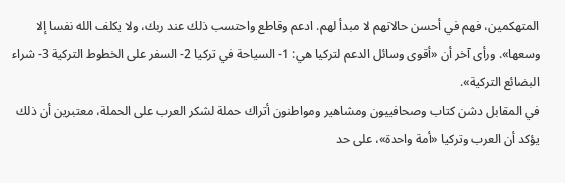المتهكمين، فهم في أحسن حالاتهم لا مبدأ لهم. ادعم وقاطع واحتسب ذلك عند ربك، ولا يكلف الله نفسا إلا وسعها». ورأى آخر أن «أقوى وسائل الدعم لتركيا هي: 1- السياحة في تركيا 2- السفر على الخطوط التركية 3- شراء البضائع التركية».
في المقابل دشن كتاب وصحافييون ومشاهير ومواطنون أتراك حملة لشكر العرب على الحملة، معتبرين أن ذلك يؤكد أن العرب وتركيا «أمة واحدة»، على حد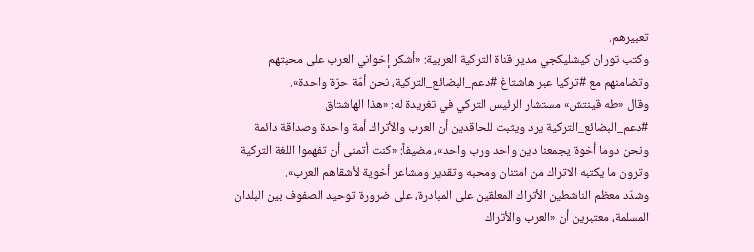تعبيرهم.
وكتب توران كيشليكجي مدير قناة التركية العربية: «أشكر إخواني العرب على محبتهم وتضامنهم مع #تركيا عبر هاشتاغ #دعم_البضائع_التركية، نحن أمّة حرّة واحدة».
وقال «طه قينتش» مستشار الرئيس التركي في تغريدة له: «هذا الهاشتاق #دعم_البضائع_التركية يرد ويثبت للحاقدين أن العرب والأتراك أمة واحدة وصداقة دائمة ونحن دوما أخوة يجمعنا دين واحد ورب واحد»، مضيفاً: «كنت أتمنى أن تفهموا اللغة التركية وترون ما يكتبه الاتراك من امتنان ومحبه وتقدير ومشاعر أخوية لأشقاهم العرب».
وشدّد معظم الناشطين الأتراك المعلقين على المبادرة، على ضرورة توحيد الصفوف بين البلدان المسلمة، معتبرين أن «العرب والأتراك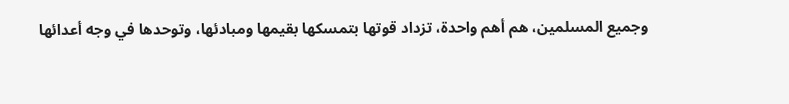وجميع المسلمين، هم أهم واحدة، تزداد قوتها بتمسكها بقيمها ومبادئها، وتوحدها في وجه أعدائها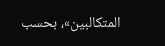المتكالبين»، بحسب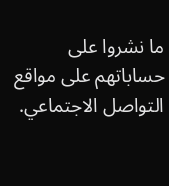ما نشروا على حساباتهم على مواقع التواصل الاجتماعي.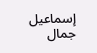إسماعيل جمال